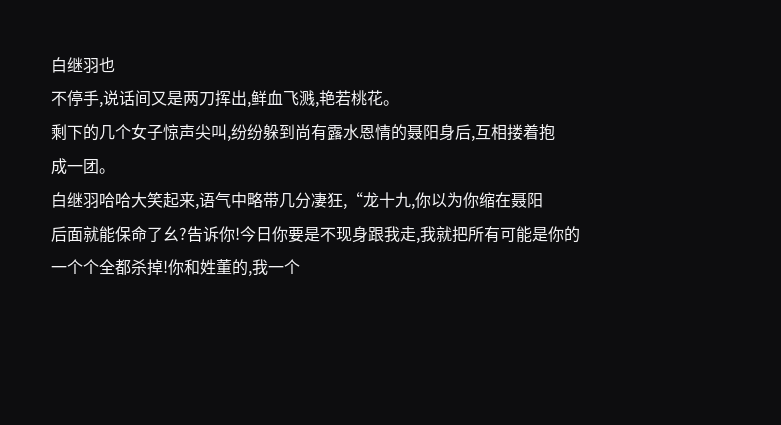白继羽也
不停手,说话间又是两刀挥出,鲜血飞溅,艳若桃花。
剩下的几个女子惊声尖叫,纷纷躲到尚有露水恩情的聂阳身后,互相搂着抱
成一团。
白继羽哈哈大笑起来,语气中略带几分凄狂,“龙十九,你以为你缩在聂阳
后面就能保命了幺?告诉你!今日你要是不现身跟我走,我就把所有可能是你的
一个个全都杀掉!你和姓董的,我一个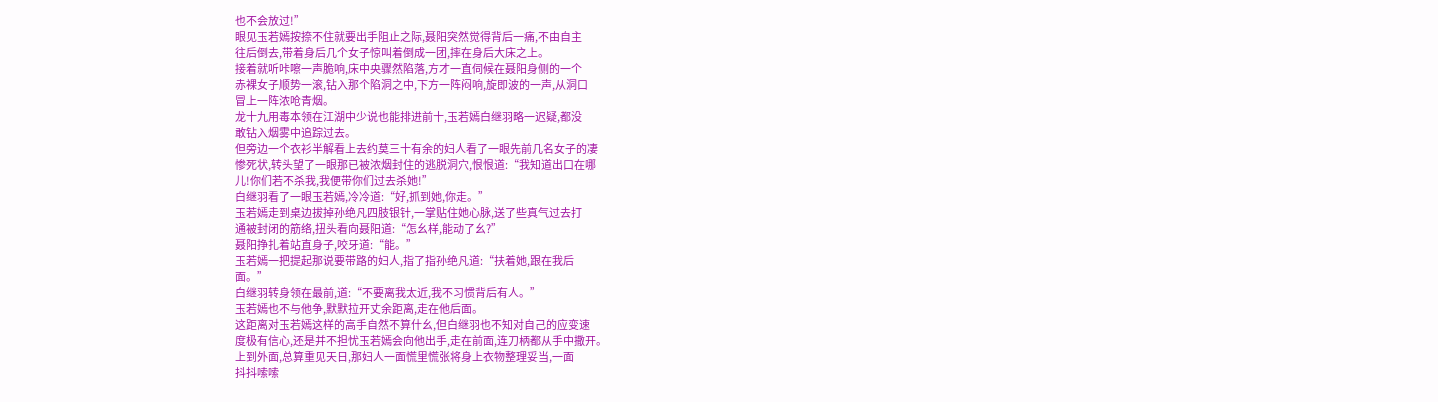也不会放过!”
眼见玉若嫣按捺不住就要出手阻止之际,聂阳突然觉得背后一痛,不由自主
往后倒去,带着身后几个女子惊叫着倒成一团,摔在身后大床之上。
接着就听咔嚓一声脆响,床中央骤然陷落,方才一直伺候在聂阳身侧的一个
赤裸女子顺势一滚,钻入那个陷洞之中,下方一阵闷响,旋即波的一声,从洞口
冒上一阵浓呛青烟。
龙十九用毒本领在江湖中少说也能排进前十,玉若嫣白继羽略一迟疑,都没
敢钻入烟雾中追踪过去。
但旁边一个衣衫半解看上去约莫三十有余的妇人看了一眼先前几名女子的凄
惨死状,转头望了一眼那已被浓烟封住的逃脱洞穴,恨恨道:“我知道出口在哪
儿!你们若不杀我,我便带你们过去杀她!”
白继羽看了一眼玉若嫣,冷冷道:“好,抓到她,你走。”
玉若嫣走到桌边拔掉孙绝凡四肢银针,一掌贴住她心脉,送了些真气过去打
通被封闭的筋络,扭头看向聂阳道:“怎幺样,能动了幺?”
聂阳挣扎着站直身子,咬牙道:“能。”
玉若嫣一把提起那说要带路的妇人,指了指孙绝凡道:“扶着她,跟在我后
面。”
白继羽转身领在最前,道:“不要离我太近,我不习惯背后有人。”
玉若嫣也不与他争,默默拉开丈余距离,走在他后面。
这距离对玉若嫣这样的高手自然不算什幺,但白继羽也不知对自己的应变速
度极有信心,还是并不担忧玉若嫣会向他出手,走在前面,连刀柄都从手中撒开。
上到外面,总算重见天日,那妇人一面慌里慌张将身上衣物整理妥当,一面
抖抖嗦嗦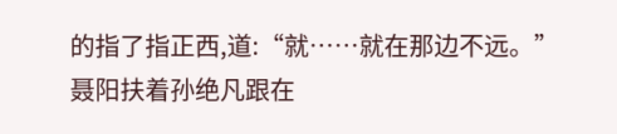的指了指正西,道:“就……就在那边不远。”
聂阳扶着孙绝凡跟在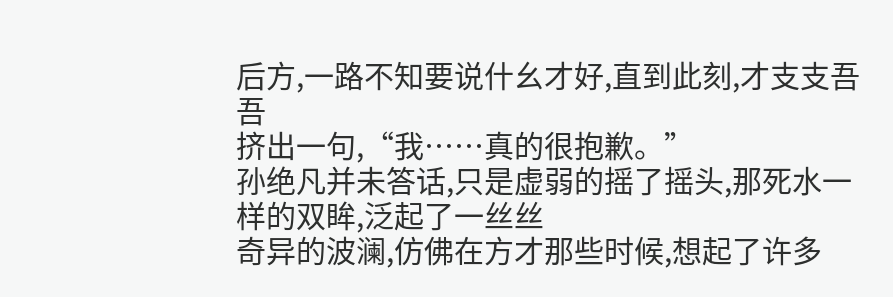后方,一路不知要说什幺才好,直到此刻,才支支吾吾
挤出一句,“我……真的很抱歉。”
孙绝凡并未答话,只是虚弱的摇了摇头,那死水一样的双眸,泛起了一丝丝
奇异的波澜,仿佛在方才那些时候,想起了许多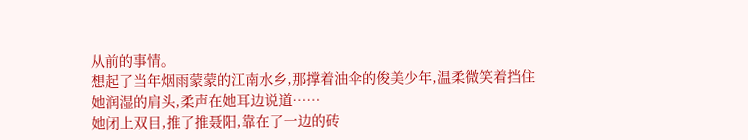从前的事情。
想起了当年烟雨蒙蒙的江南水乡,那撑着油伞的俊美少年,温柔微笑着挡住
她润湿的肩头,柔声在她耳边说道……
她闭上双目,推了推聂阳,靠在了一边的砖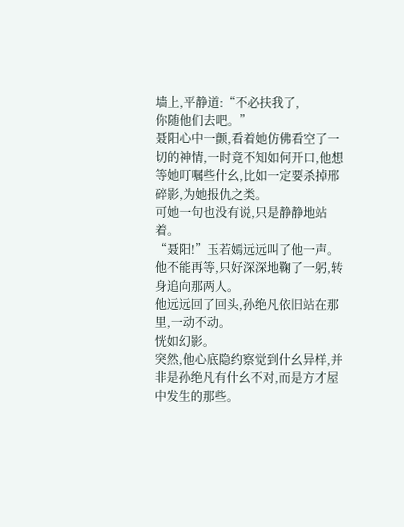墙上,平静道:“不必扶我了,
你随他们去吧。”
聂阳心中一颤,看着她仿佛看空了一切的神情,一时竟不知如何开口,他想
等她叮嘱些什幺,比如一定要杀掉邢碎影,为她报仇之类。
可她一句也没有说,只是静静地站着。
“聂阳!”玉若嫣远远叫了他一声。
他不能再等,只好深深地鞠了一躬,转身追向那两人。
他远远回了回头,孙绝凡依旧站在那里,一动不动。
恍如幻影。
突然,他心底隐约察觉到什幺异样,并非是孙绝凡有什幺不对,而是方才屋
中发生的那些。